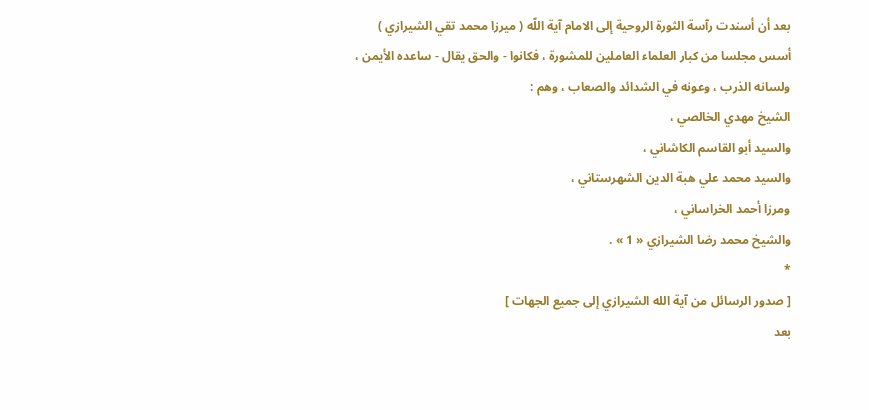بعد أن أسندت رآسة الثورة الروحية إلى الامام آية اللّه ( ميرزا محمد تقي الشيرازي ) أسس مجلسا من كبار العلماء العاملين للمشورة ، فكانوا - والحق يقال - ساعده الأيمن ، ولسانه الذرب ، وعونه في الشدائد والصعاب ، وهم :
الشيخ مهدي الخالصي ،
والسيد أبو القاسم الكاشاني ،
والسيد محمد علي هبة الدين الشهرستاني ،
ومرزا أحمد الخراساني ،
والشيخ محمد رضا الشيرازي « 1 » .
*
[ صدور الرسائل من آية الله الشيرازي إلى جميع الجهات ]
بعد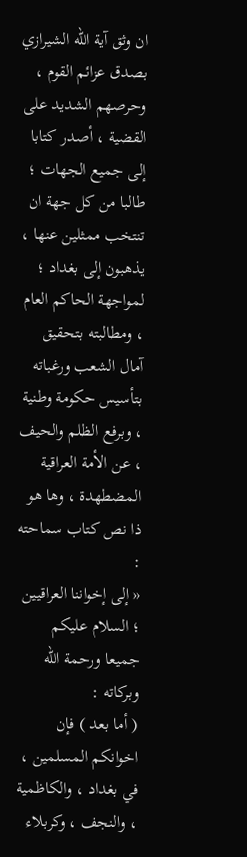ان وثق آية اللّه الشيرازي بصدق عزائم القوم ، وحرصهم الشديد على القضية ، أصدر كتابا إلى جميع الجهات ؛ طالبا من كل جهة ان تنتخب ممثلين عنها ، يذهبون إلى بغداد ؛ لمواجهة الحاكم العام ، ومطالبته بتحقيق آمال الشعب ورغباته بتأسيس حكومة وطنية ، وبرفع الظلم والحيف ، عن الأمة العراقية المضطهدة ، وها هو ذا نص كتاب سماحته :
« إلى إخواننا العراقيين ؛ السلام عليكم جميعا ورحمة اللّه وبركاته :
( أما بعد ) فإن اخوانكم المسلمين ، في بغداد ، والكاظمية ، والنجف ، وكربلاء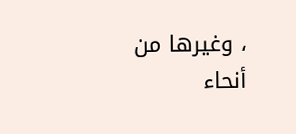، وغيرها من أنحاء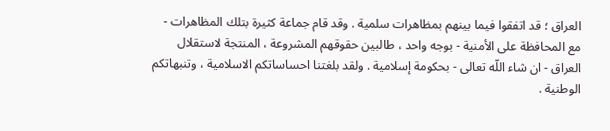العراق ؛ قد اتفقوا فيما بينهم بمظاهرات سلمية . وقد قام جماعة كثيرة بتلك المظاهرات - مع المحافظة على الأمنية - بوجه واحد ، طالبين حقوقهم المشروعة ، المنتجة لاستقلال العراق - ان شاء اللّه تعالى - بحكومة إسلامية . ولقد بلغتنا احساساتكم الاسلامية ، وتنبهاتكم الوطنية .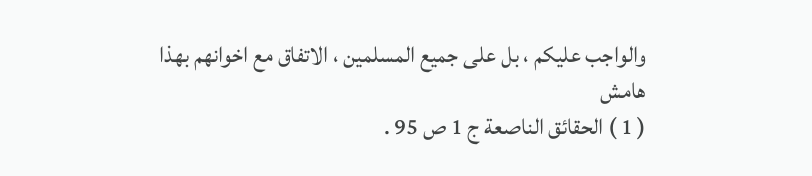والواجب عليكم ، بل على جميع المسلمين ، الاتفاق مع اخوانهم بهذا
هامش
( 1 ) الحقائق الناصعة ج 1 ص 95 .